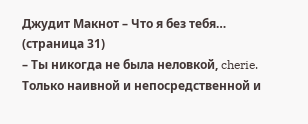Джудит Макнот – Что я без тебя… (страница 31)
– Ты никогда не была неловкой, cherie. Только наивной и непосредственной и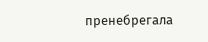пренебрегала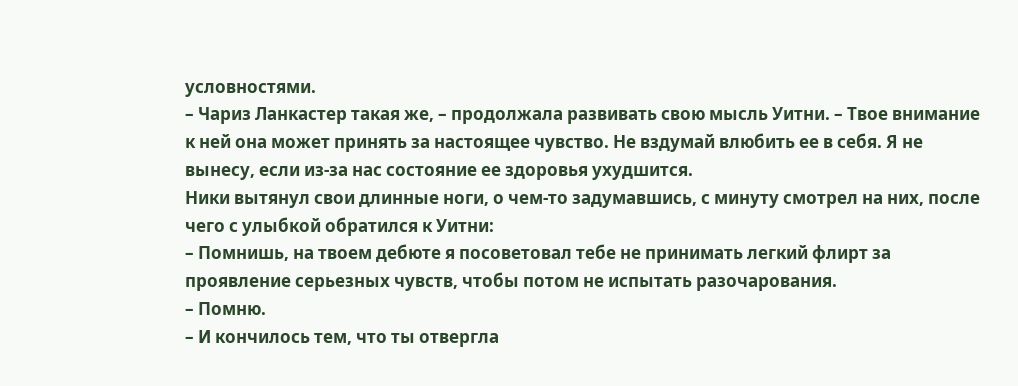условностями.
– Чариз Ланкастер такая же, – продолжала развивать свою мысль Уитни. – Твое внимание к ней она может принять за настоящее чувство. Не вздумай влюбить ее в себя. Я не вынесу, если из-за нас состояние ее здоровья ухудшится.
Ники вытянул свои длинные ноги, о чем-то задумавшись, с минуту смотрел на них, после чего с улыбкой обратился к Уитни:
– Помнишь, на твоем дебюте я посоветовал тебе не принимать легкий флирт за проявление серьезных чувств, чтобы потом не испытать разочарования.
– Помню.
– И кончилось тем, что ты отвергла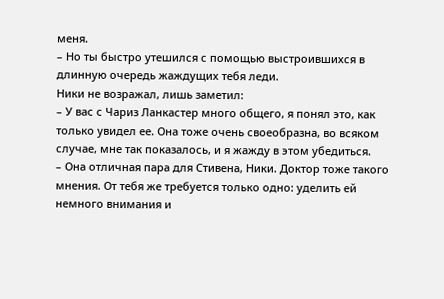меня.
– Но ты быстро утешился с помощью выстроившихся в длинную очередь жаждущих тебя леди.
Ники не возражал, лишь заметил:
– У вас с Чариз Ланкастер много общего, я понял это, как только увидел ее. Она тоже очень своеобразна, во всяком случае, мне так показалось, и я жажду в этом убедиться.
– Она отличная пара для Стивена, Ники. Доктор тоже такого мнения. От тебя же требуется только одно: уделить ей немного внимания и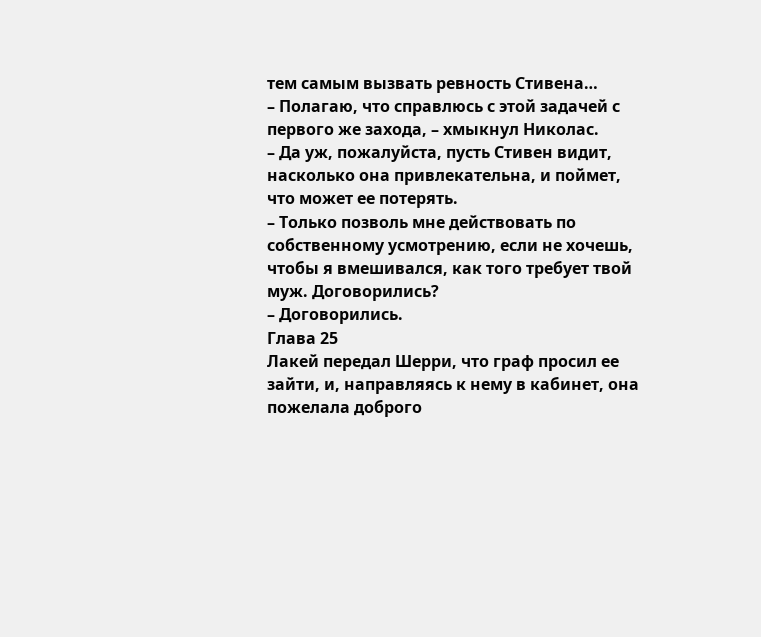тем самым вызвать ревность Стивена…
– Полагаю, что справлюсь с этой задачей с первого же захода, – хмыкнул Николас.
– Да уж, пожалуйста, пусть Стивен видит, насколько она привлекательна, и поймет, что может ее потерять.
– Только позволь мне действовать по собственному усмотрению, если не хочешь, чтобы я вмешивался, как того требует твой муж. Договорились?
– Договорились.
Глава 25
Лакей передал Шерри, что граф просил ее зайти, и, направляясь к нему в кабинет, она пожелала доброго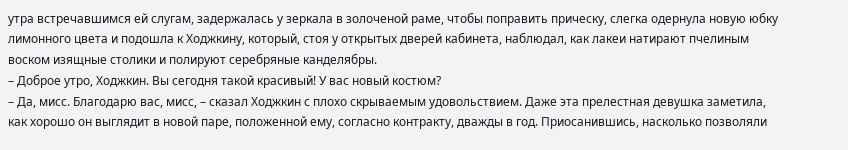утра встречавшимся ей слугам, задержалась у зеркала в золоченой раме, чтобы поправить прическу, слегка одернула новую юбку лимонного цвета и подошла к Ходжкину, который, стоя у открытых дверей кабинета, наблюдал, как лакеи натирают пчелиным воском изящные столики и полируют серебряные канделябры.
– Доброе утро, Ходжкин. Вы сегодня такой красивый! У вас новый костюм?
– Да, мисс. Благодарю вас, мисс, – сказал Ходжкин с плохо скрываемым удовольствием. Даже эта прелестная девушка заметила, как хорошо он выглядит в новой паре, положенной ему, согласно контракту, дважды в год. Приосанившись, насколько позволяли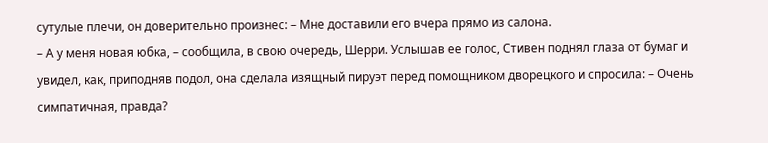сутулые плечи, он доверительно произнес: – Мне доставили его вчера прямо из салона.
– А у меня новая юбка, – сообщила, в свою очередь, Шерри. Услышав ее голос, Стивен поднял глаза от бумаг и увидел, как, приподняв подол, она сделала изящный пируэт перед помощником дворецкого и спросила: – Очень симпатичная, правда?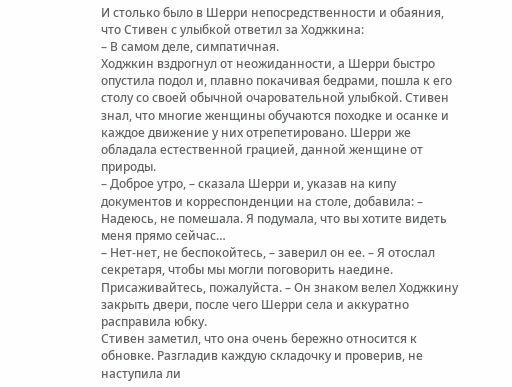И столько было в Шерри непосредственности и обаяния, что Стивен с улыбкой ответил за Ходжкина:
– В самом деле, симпатичная.
Ходжкин вздрогнул от неожиданности, а Шерри быстро опустила подол и, плавно покачивая бедрами, пошла к его столу со своей обычной очаровательной улыбкой. Стивен знал, что многие женщины обучаются походке и осанке и каждое движение у них отрепетировано. Шерри же обладала естественной грацией, данной женщине от природы.
– Доброе утро, – сказала Шерри и, указав на кипу документов и корреспонденции на столе, добавила: – Надеюсь, не помешала. Я подумала, что вы хотите видеть меня прямо сейчас…
– Нет-нет, не беспокойтесь, – заверил он ее. – Я отослал секретаря, чтобы мы могли поговорить наедине. Присаживайтесь, пожалуйста. – Он знаком велел Ходжкину закрыть двери, после чего Шерри села и аккуратно расправила юбку.
Стивен заметил, что она очень бережно относится к обновке. Разгладив каждую складочку и проверив, не наступила ли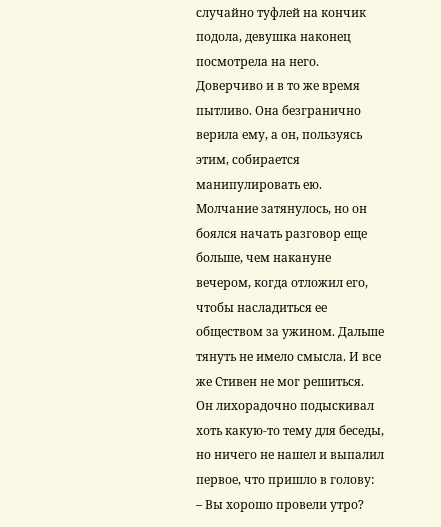случайно туфлей на кончик подола, девушка наконец посмотрела на него. Доверчиво и в то же время пытливо. Она безгранично верила ему, а он, пользуясь этим, собирается манипулировать ею. Молчание затянулось, но он боялся начать разговор еще больше, чем накануне вечером, когда отложил его, чтобы насладиться ее обществом за ужином. Дальше тянуть не имело смысла. И все же Стивен не мог решиться.
Он лихорадочно подыскивал хоть какую-то тему для беседы, но ничего не нашел и выпалил первое, что пришло в голову:
– Вы хорошо провели утро?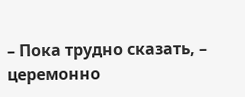– Пока трудно сказать, – церемонно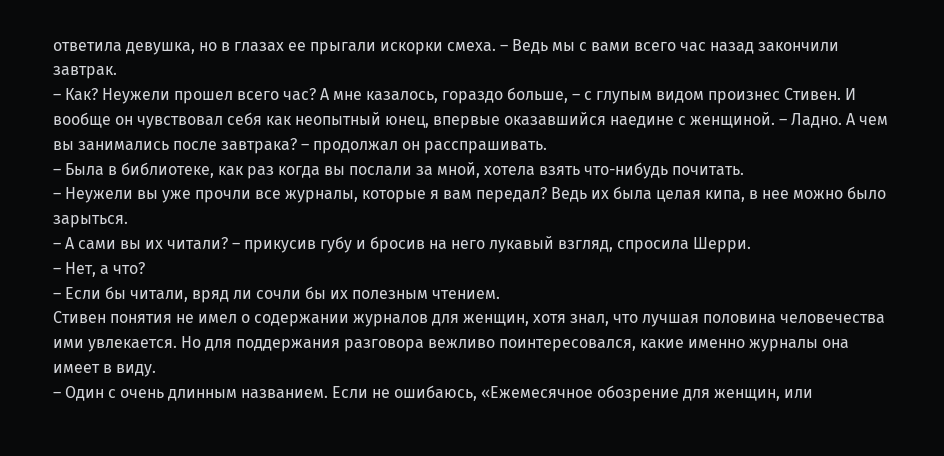ответила девушка, но в глазах ее прыгали искорки смеха. – Ведь мы с вами всего час назад закончили завтрак.
– Как? Неужели прошел всего час? А мне казалось, гораздо больше, – с глупым видом произнес Стивен. И вообще он чувствовал себя как неопытный юнец, впервые оказавшийся наедине с женщиной. – Ладно. А чем вы занимались после завтрака? – продолжал он расспрашивать.
– Была в библиотеке, как раз когда вы послали за мной, хотела взять что-нибудь почитать.
– Неужели вы уже прочли все журналы, которые я вам передал? Ведь их была целая кипа, в нее можно было зарыться.
– А сами вы их читали? – прикусив губу и бросив на него лукавый взгляд, спросила Шерри.
– Нет, а что?
– Если бы читали, вряд ли сочли бы их полезным чтением.
Стивен понятия не имел о содержании журналов для женщин, хотя знал, что лучшая половина человечества ими увлекается. Но для поддержания разговора вежливо поинтересовался, какие именно журналы она имеет в виду.
– Один с очень длинным названием. Если не ошибаюсь, «Ежемесячное обозрение для женщин, или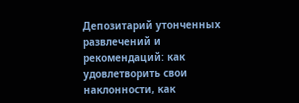Депозитарий утонченных развлечений и рекомендаций: как удовлетворить свои наклонности, как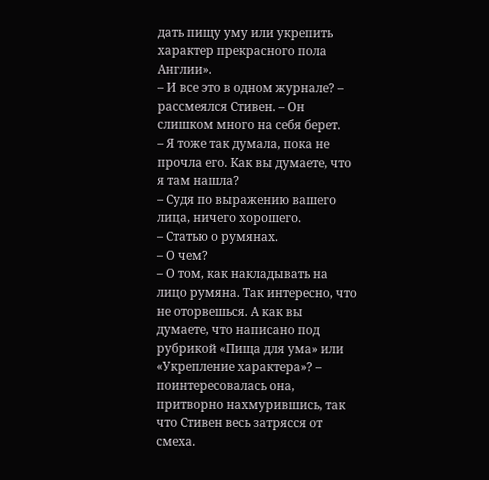дать пищу уму или укрепить характер прекрасного пола Англии».
– И все это в одном журнале? – рассмеялся Стивен. – Он слишком много на себя берет.
– Я тоже так думала, пока не прочла его. Как вы думаете, что я там нашла?
– Судя по выражению вашего лица, ничего хорошего.
– Статью о румянах.
– О чем?
– О том, как накладывать на лицо румяна. Так интересно, что не оторвешься. А как вы думаете, что написано под рубрикой «Пища для ума» или «Укрепление характера»? – поинтересовалась она, притворно нахмурившись, так что Стивен весь затрясся от смеха.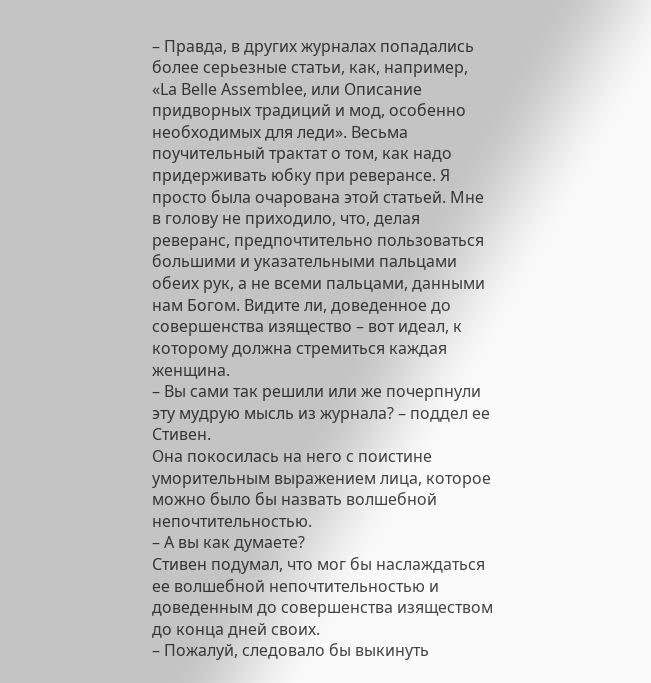– Правда, в других журналах попадались более серьезные статьи, как, например, «La Belle Assemblee, или Описание придворных традиций и мод, особенно необходимых для леди». Весьма поучительный трактат о том, как надо придерживать юбку при реверансе. Я просто была очарована этой статьей. Мне в голову не приходило, что, делая реверанс, предпочтительно пользоваться большими и указательными пальцами обеих рук, а не всеми пальцами, данными нам Богом. Видите ли, доведенное до совершенства изящество – вот идеал, к которому должна стремиться каждая женщина.
– Вы сами так решили или же почерпнули эту мудрую мысль из журнала? – поддел ее Стивен.
Она покосилась на него с поистине уморительным выражением лица, которое можно было бы назвать волшебной непочтительностью.
– А вы как думаете?
Стивен подумал, что мог бы наслаждаться ее волшебной непочтительностью и доведенным до совершенства изяществом до конца дней своих.
– Пожалуй, следовало бы выкинуть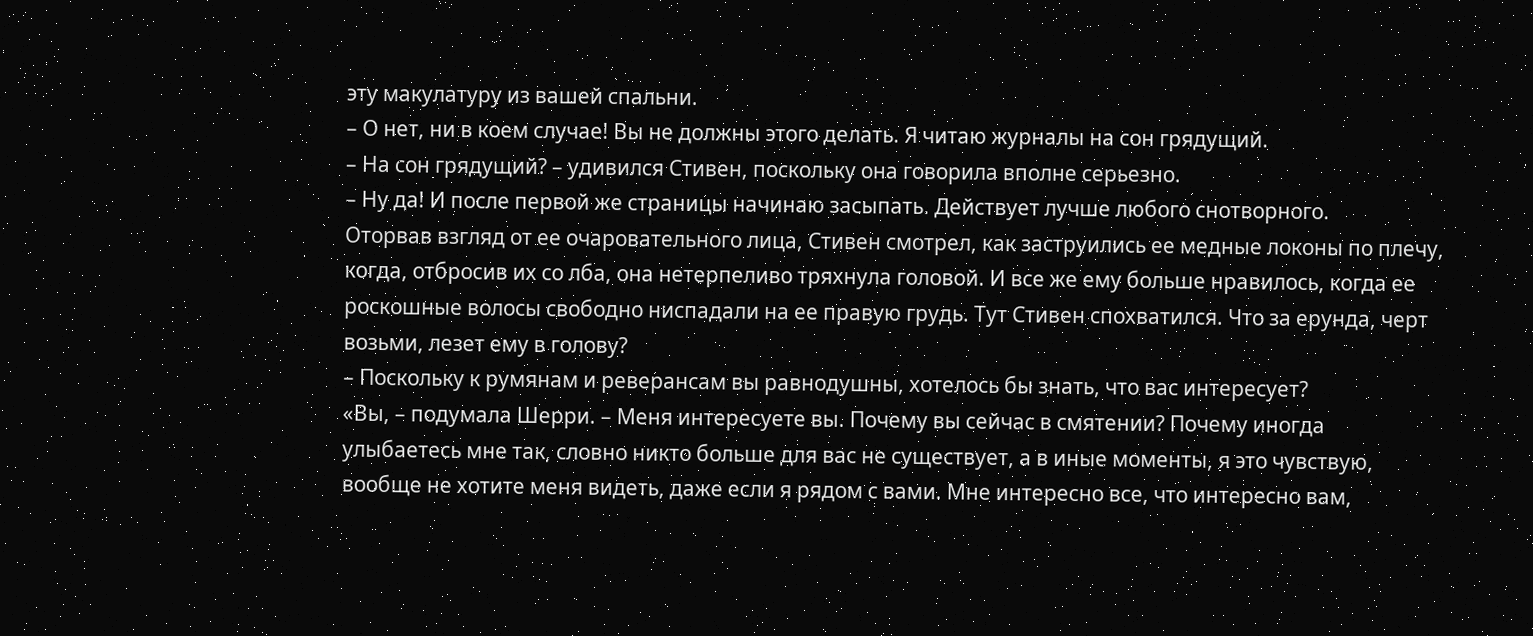эту макулатуру из вашей спальни.
– О нет, ни в коем случае! Вы не должны этого делать. Я читаю журналы на сон грядущий.
– На сон грядущий? – удивился Стивен, поскольку она говорила вполне серьезно.
– Ну да! И после первой же страницы начинаю засыпать. Действует лучше любого снотворного.
Оторвав взгляд от ее очаровательного лица, Стивен смотрел, как заструились ее медные локоны по плечу, когда, отбросив их со лба, она нетерпеливо тряхнула головой. И все же ему больше нравилось, когда ее роскошные волосы свободно ниспадали на ее правую грудь. Тут Стивен спохватился. Что за ерунда, черт возьми, лезет ему в голову?
– Поскольку к румянам и реверансам вы равнодушны, хотелось бы знать, что вас интересует?
«Вы, – подумала Шерри. – Меня интересуете вы. Почему вы сейчас в смятении? Почему иногда улыбаетесь мне так, словно никто больше для вас не существует, а в иные моменты, я это чувствую, вообще не хотите меня видеть, даже если я рядом с вами. Мне интересно все, что интересно вам,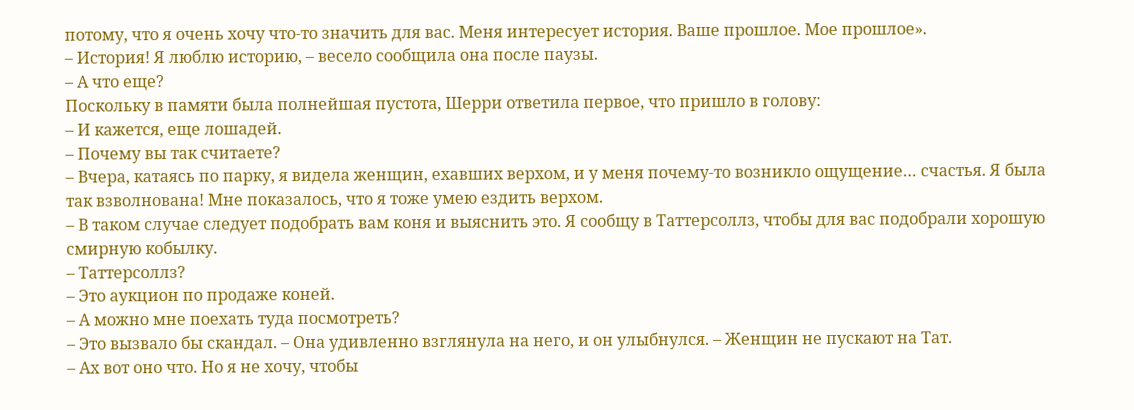потому, что я очень хочу что-то значить для вас. Меня интересует история. Ваше прошлое. Мое прошлое».
– История! Я люблю историю, – весело сообщила она после паузы.
– А что еще?
Поскольку в памяти была полнейшая пустота, Шерри ответила первое, что пришло в голову:
– И кажется, еще лошадей.
– Почему вы так считаете?
– Вчера, катаясь по парку, я видела женщин, ехавших верхом, и у меня почему-то возникло ощущение… счастья. Я была так взволнована! Мне показалось, что я тоже умею ездить верхом.
– В таком случае следует подобрать вам коня и выяснить это. Я сообщу в Таттерсоллз, чтобы для вас подобрали хорошую смирную кобылку.
– Таттерсоллз?
– Это аукцион по продаже коней.
– А можно мне поехать туда посмотреть?
– Это вызвало бы скандал. – Она удивленно взглянула на него, и он улыбнулся. – Женщин не пускают на Тат.
– Ах вот оно что. Но я не хочу, чтобы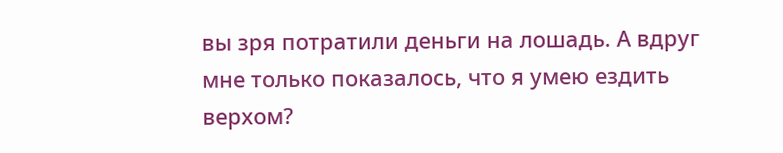вы зря потратили деньги на лошадь. А вдруг мне только показалось, что я умею ездить верхом?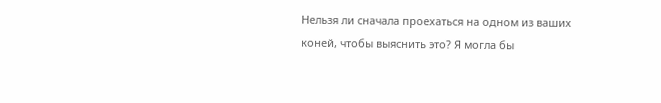Нельзя ли сначала проехаться на одном из ваших коней, чтобы выяснить это? Я могла бы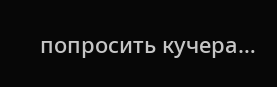попросить кучера…